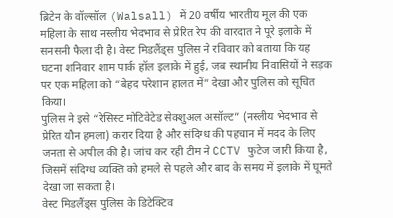ब्रिटेन के वॉल्सॉल (Walsall) में 20 वर्षीय भारतीय मूल की एक महिला के साथ नस्लीय भेदभाव से प्रेरित रेप की वारदात ने पूरे इलाके में सनसनी फैला दी है। वेस्ट मिडलैंड्स पुलिस ने रविवार को बताया कि यह घटना शनिवार शाम पार्क हॉल इलाके में हुई, जब स्थानीय निवासियों ने सड़क पर एक महिला को “बेहद परेशान हालत में” देखा और पुलिस को सूचित किया।
पुलिस ने इसे “रेसिस्ट मोटिवेटेड सेक्शुअल असॉल्ट” (नस्लीय भेदभाव से प्रेरित यौन हमला) करार दिया है और संदिग्ध की पहचान में मदद के लिए जनता से अपील की है। जांच कर रही टीम ने CCTV फुटेज जारी किया है, जिसमें संदिग्ध व्यक्ति को हमले से पहले और बाद के समय में इलाके में घूमते देखा जा सकता है।
वेस्ट मिडलैंड्स पुलिस के डिटेक्टिव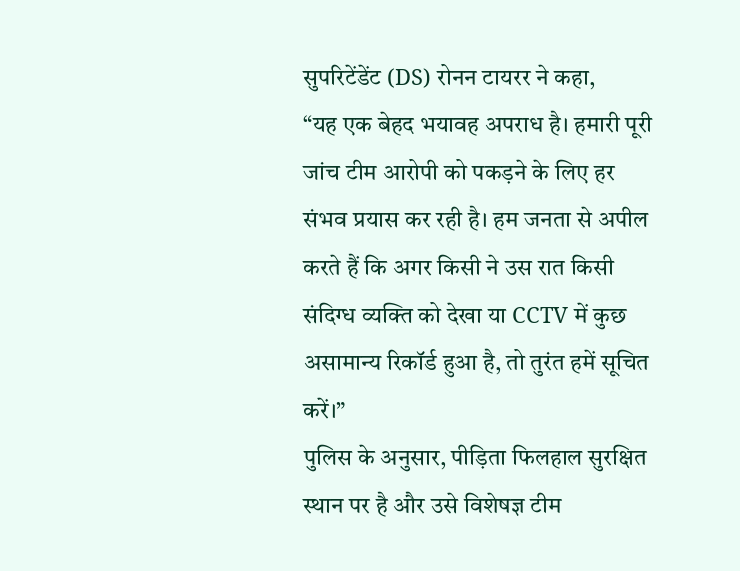सुपरिटेंडेंट (DS) रोनन टायरर ने कहा,
“यह एक बेहद भयावह अपराध है। हमारी पूरी जांच टीम आरोपी को पकड़ने के लिए हर संभव प्रयास कर रही है। हम जनता से अपील करते हैं कि अगर किसी ने उस रात किसी संदिग्ध व्यक्ति को देखा या CCTV में कुछ असामान्य रिकॉर्ड हुआ है, तो तुरंत हमें सूचित करें।”
पुलिस के अनुसार, पीड़िता फिलहाल सुरक्षित स्थान पर है और उसे विशेषज्ञ टीम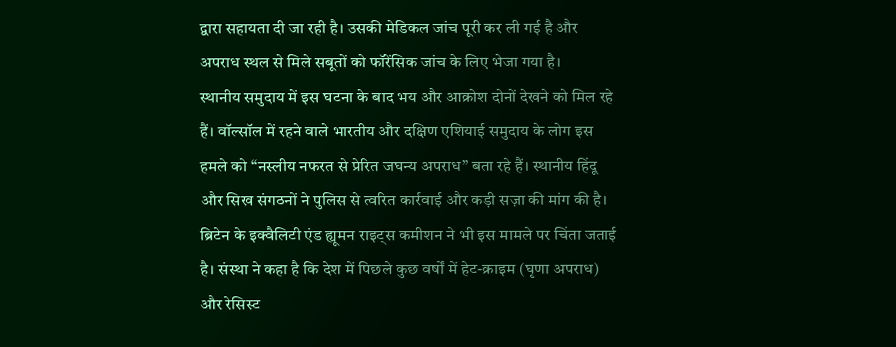द्वारा सहायता दी जा रही है। उसकी मेडिकल जांच पूरी कर ली गई है और अपराध स्थल से मिले सबूतों को फॉरेंसिक जांच के लिए भेजा गया है।
स्थानीय समुदाय में इस घटना के बाद भय और आक्रोश दोनों देखने को मिल रहे हैं। वॉल्सॉल में रहने वाले भारतीय और दक्षिण एशियाई समुदाय के लोग इस हमले को “नस्लीय नफरत से प्रेरित जघन्य अपराध” बता रहे हैं। स्थानीय हिंदू और सिख संगठनों ने पुलिस से त्वरित कार्रवाई और कड़ी सज़ा की मांग की है।
ब्रिटेन के इक्वैलिटी एंड ह्यूमन राइट्स कमीशन ने भी इस मामले पर चिंता जताई है। संस्था ने कहा है कि देश में पिछले कुछ वर्षों में हेट-क्राइम (घृणा अपराध) और रेसिस्ट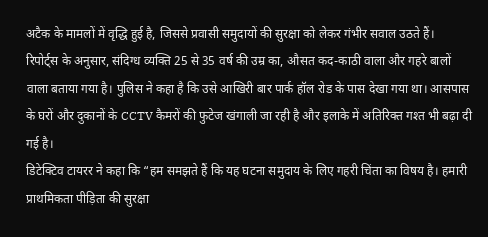अटैक के मामलों में वृद्धि हुई है, जिससे प्रवासी समुदायों की सुरक्षा को लेकर गंभीर सवाल उठते हैं।
रिपोर्ट्स के अनुसार, संदिग्ध व्यक्ति 25 से 35 वर्ष की उम्र का, औसत कद-काठी वाला और गहरे बालों वाला बताया गया है। पुलिस ने कहा है कि उसे आखिरी बार पार्क हॉल रोड के पास देखा गया था। आसपास के घरों और दुकानों के CCTV कैमरों की फुटेज खंगाली जा रही है और इलाके में अतिरिक्त गश्त भी बढ़ा दी गई है।
डिटेक्टिव टायरर ने कहा कि “हम समझते हैं कि यह घटना समुदाय के लिए गहरी चिंता का विषय है। हमारी प्राथमिकता पीड़िता की सुरक्षा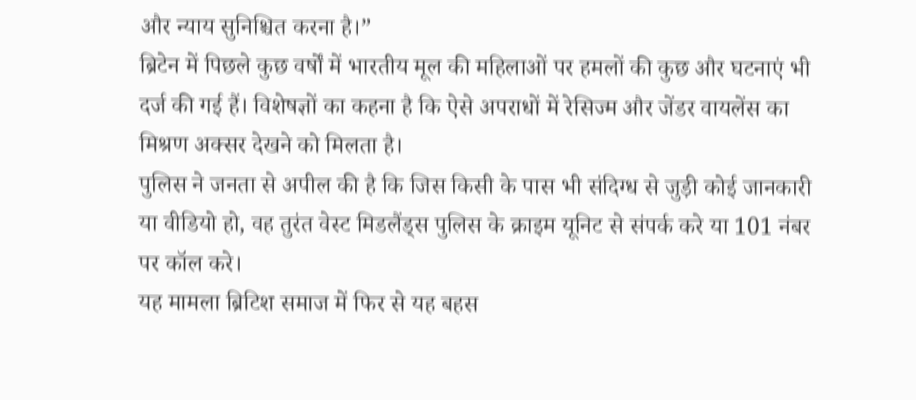और न्याय सुनिश्चित करना है।”
ब्रिटेन में पिछले कुछ वर्षों में भारतीय मूल की महिलाओं पर हमलों की कुछ और घटनाएं भी दर्ज की गई हैं। विशेषज्ञों का कहना है कि ऐसे अपराधों में रेसिज्म और जेंडर वायलेंस का मिश्रण अक्सर देखने को मिलता है।
पुलिस ने जनता से अपील की है कि जिस किसी के पास भी संदिग्ध से जुड़ी कोई जानकारी या वीडियो हो, वह तुरंत वेस्ट मिडलैंड्स पुलिस के क्राइम यूनिट से संपर्क करे या 101 नंबर पर कॉल करे।
यह मामला ब्रिटिश समाज में फिर से यह बहस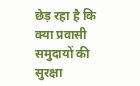छेड़ रहा है कि क्या प्रवासी समुदायों की सुरक्षा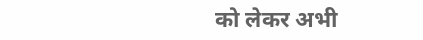को लेकर अभी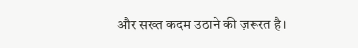और सख्त कदम उठाने की ज़रूरत है।